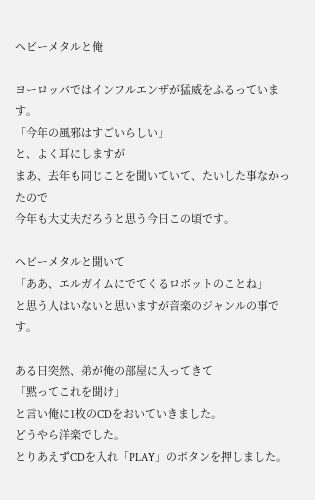ヘビーメタルと俺

ヨーロッパではインフルエンザが猛威をふるっています。
「今年の風邪はすごいらしい」
と、よく耳にしますが
まあ、去年も同じことを聞いていて、たいした事なかったので
今年も大丈夫だろうと思う今日この頃です。

ヘビーメタルと聞いて
「ああ、エルガイムにでてくるロボットのことね」
と思う人はいないと思いますが音楽のジャンルの事です。

ある日突然、弟が俺の部屋に入ってきて
「黙ってこれを聞け」
と言い俺に1枚のCDをおいていきました。
どうやら洋楽でした。
とりあえずCDを入れ「PLAY」のボタンを押しました。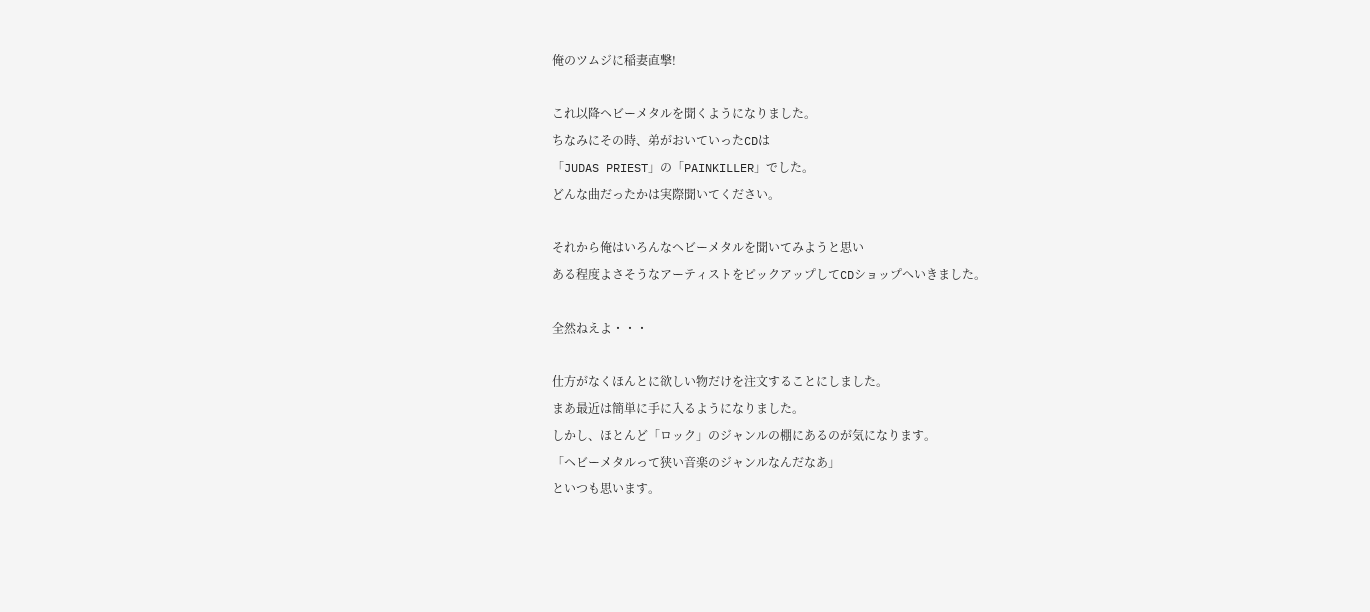俺のツムジに稲妻直撃!

これ以降ヘビーメタルを聞くようになりました。
ちなみにその時、弟がおいていったCDは
「JUDAS PRIEST」の「PAINKILLER」でした。
どんな曲だったかは実際聞いてください。

それから俺はいろんなヘビーメタルを聞いてみようと思い
ある程度よさそうなアーティストをピックアップしてCDショップへいきました。

全然ねえよ・・・

仕方がなくほんとに欲しい物だけを注文することにしました。
まあ最近は簡単に手に入るようになりました。
しかし、ほとんど「ロック」のジャンルの棚にあるのが気になります。
「ヘビーメタルって狭い音楽のジャンルなんだなあ」
といつも思います。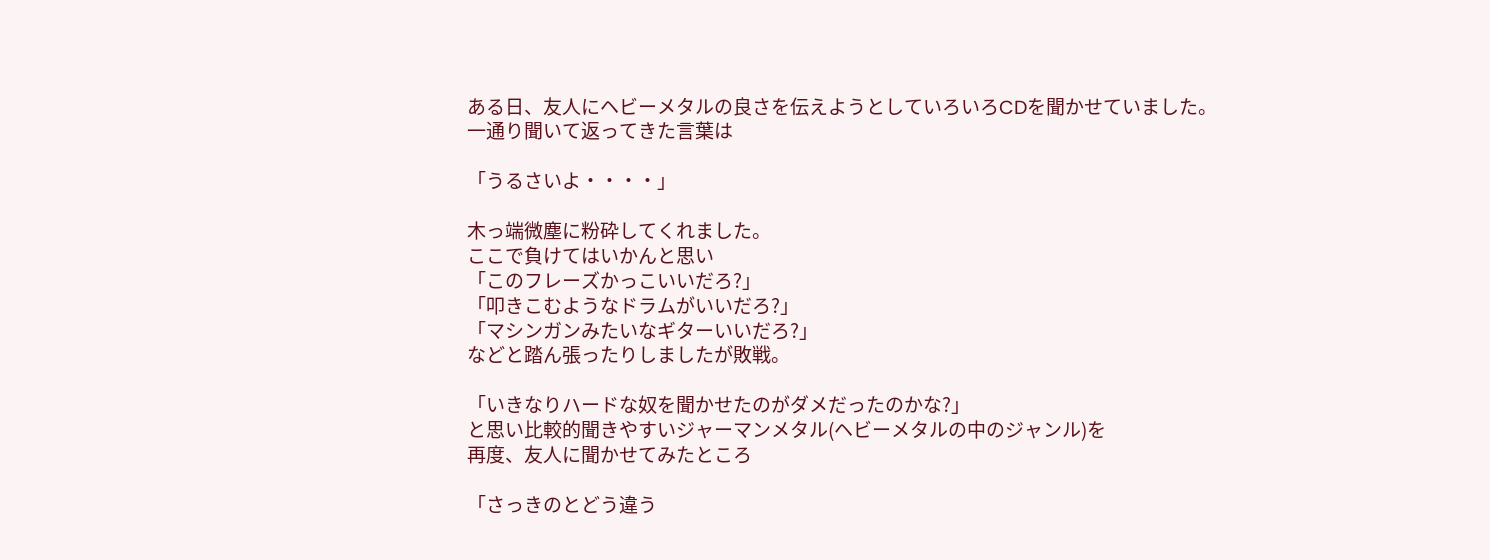ある日、友人にヘビーメタルの良さを伝えようとしていろいろCDを聞かせていました。
一通り聞いて返ってきた言葉は

「うるさいよ・・・・」

木っ端微塵に粉砕してくれました。
ここで負けてはいかんと思い
「このフレーズかっこいいだろ?」
「叩きこむようなドラムがいいだろ?」
「マシンガンみたいなギターいいだろ?」
などと踏ん張ったりしましたが敗戦。

「いきなりハードな奴を聞かせたのがダメだったのかな?」
と思い比較的聞きやすいジャーマンメタル(ヘビーメタルの中のジャンル)を
再度、友人に聞かせてみたところ

「さっきのとどう違う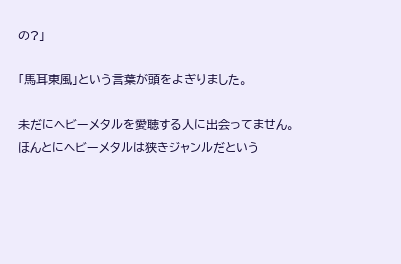の?」

「馬耳東風」という言葉が頭をよぎりました。

未だにヘビーメタルを愛聴する人に出会ってません。
ほんとにヘビーメタルは狭きジャンルだという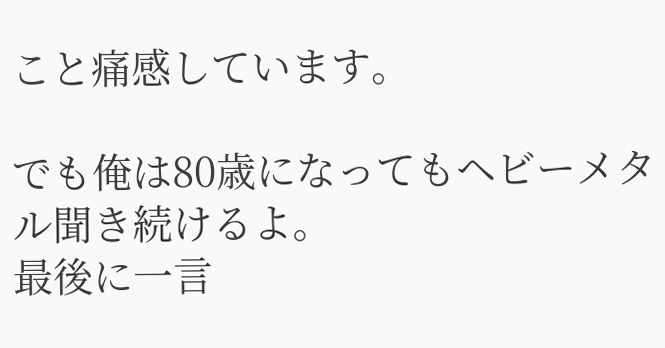こと痛感しています。

でも俺は80歳になってもヘビーメタル聞き続けるよ。
最後に一言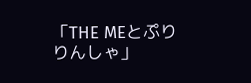「THE MEとぷりりんしゃ」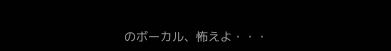のボーカル、怖えよ・・・